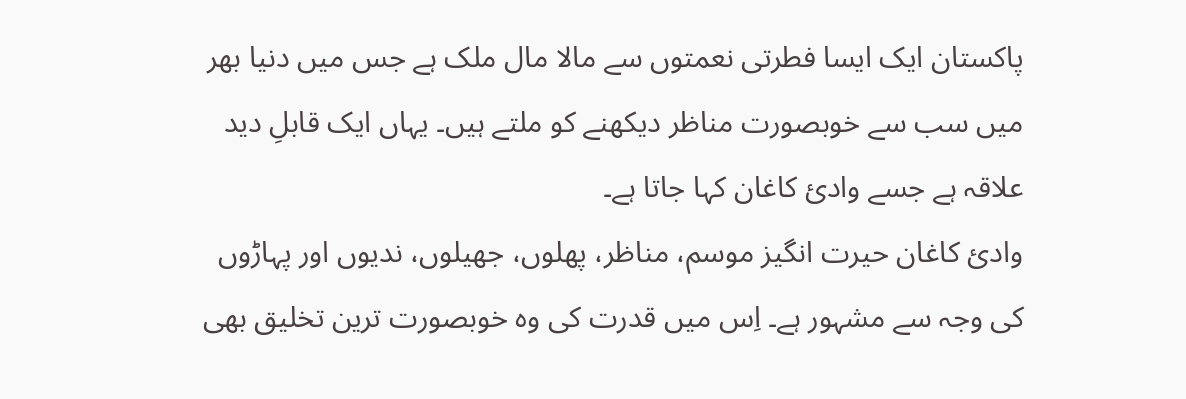پاکستان ایک ایسا فطرتی نعمتوں سے مالا مال ملک ہے جس میں دنیا بھر میں سب سے خوبصورت مناظر دیکھنے کو ملتے ہیں۔ یہاں ایک قابلِ دید علاقہ ہے جسے وادئ کاغان کہا جاتا ہے۔
وادئ کاغان حیرت انگیز موسم، مناظر، پھلوں، جھیلوں، ندیوں اور پہاڑوں کی وجہ سے مشہور ہے۔ اِس میں قدرت کی وہ خوبصورت ترین تخلیق بھی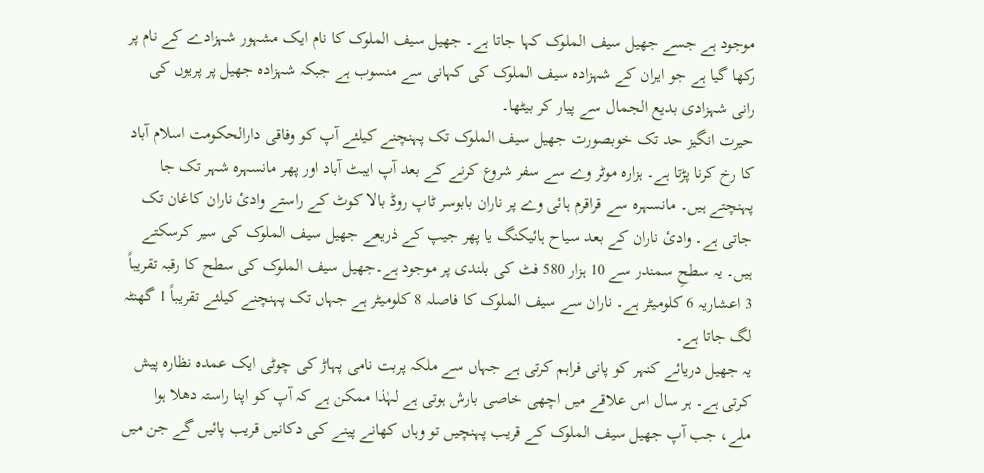موجود ہے جسے جھیل سیف الملوک کہا جاتا ہے۔ جھیل سیف الملوک کا نام ایک مشہور شہزادے کے نام پر رکھا گیا ہے جو ایران کے شہزادہ سیف الملوک کی کہانی سے منسوب ہے جبکہ شہزادہ جھیل پر پریوں کی رانی شہزادی بدیع الجمال سے پیار کر بیٹھا۔
حیرت انگیز حد تک خوبصورت جھیل سیف الملوک تک پہنچنے کیلئے آپ کو وفاقی دارالحکومت اسلام آباد کا رخ کرنا پڑتا ہے۔ ہزارہ موٹر وے سے سفر شروع کرنے کے بعد آپ ایبٹ آباد اور پھر مانسہرہ شہر تک جا پہنچتے ہیں۔ مانسہرہ سے قراقرم ہائی وے پر ناران بابوسر ٹاپ روڈ بالا کوٹ کے راستے وادئ ناران کاغان تک جاتی ہے۔ وادئ ناران کے بعد سیاح ہائیکنگ یا پھر جیپ کے ذریعے جھیل سیف الملوک کی سیر کرسکتے ہیں۔ یہ سطحِ سمندر سے 10 ہزار 580 فٹ کی بلندی پر موجود ہے۔جھیل سیف الملوک کی سطح کا رقبہ تقریباً 3 اعشاریہ 6 کلومیٹر ہے۔ ناران سے سیف الملوک کا فاصلہ 8 کلومیٹر ہے جہاں تک پہنچنے کیلئے تقریباً 1 گھنٹہ لگ جاتا ہے۔
یہ جھیل دریائے کنہر کو پانی فراہم کرتی ہے جہاں سے ملکہ پربت نامی پہاڑ کی چوٹی ایک عمدہ نظارہ پیش کرتی ہے۔ ہر سال اس علاقے میں اچھی خاصی بارش ہوتی ہے لہٰذا ممکن ہے کہ آپ کو اپنا راستہ دھلا ہوا ملے، جب آپ جھیل سیف الملوک کے قریب پہنچیں تو وہاں کھانے پینے کی دکانیں قریب پائیں گے جن میں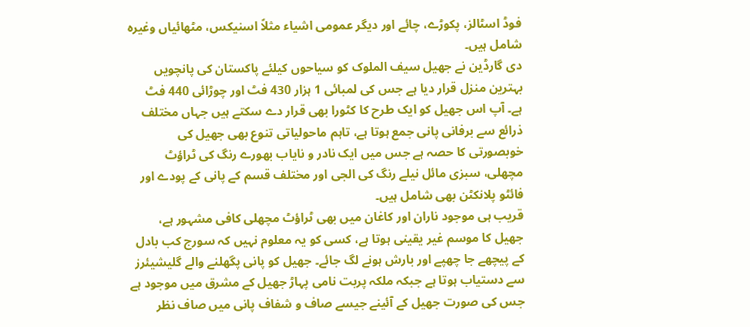فوڈ اسٹالز، پکوڑے، چائے اور دیگر عمومی اشیاء مثلاً اسنیکس، مٹھائیاں وغیرہ شامل ہیں۔
دی گارڈین نے جھیل سیف الملوک کو سیاحوں کیلئے پاکستان کی پانچویں بہترین منزل قرار دیا ہے جس کی لمبائی 1 ہزار 430 فٹ اور چوڑائی 440 فٹ ہے۔ آپ اس جھیل کو ایک طرح کا کٹورا بھی قرار دے سکتے ہیں جہاں مختلف ذرائع سے برفانی پانی جمع ہوتا ہے، تاہم ماحولیاتی تنوع بھی جھیل کی خوبصورتی کا حصہ ہے جس میں ایک نادر و نایاب بھورے رنگ کی ٹراؤٹ مچھلی، سبزی مائل نیلے رنگ کی الجی اور مختلف قسم کے پانی کے پودے اور فائٹو پلانکٹن بھی شامل ہیں۔
قریب ہی موجود ناران اور کاغان میں بھی ٹراؤٹ مچھلی کافی مشہور ہے، جھیل کا موسم غیر یقینی ہوتا ہے، کسی کو یہ معلوم نہیں کہ سورج کب بادل کے پیچھے جا چھپے اور بارش ہونے لگ جائے۔ جھیل کو پانی پگھلنے والے گلیشیئرز سے دستیاب ہوتا ہے جبکہ ملکہ پربت نامی پہاڑ جھیل کے مشرق میں موجود ہے جس کی صورت جھیل کے آئینے جیسے صاف و شفاف پانی میں صاف نظر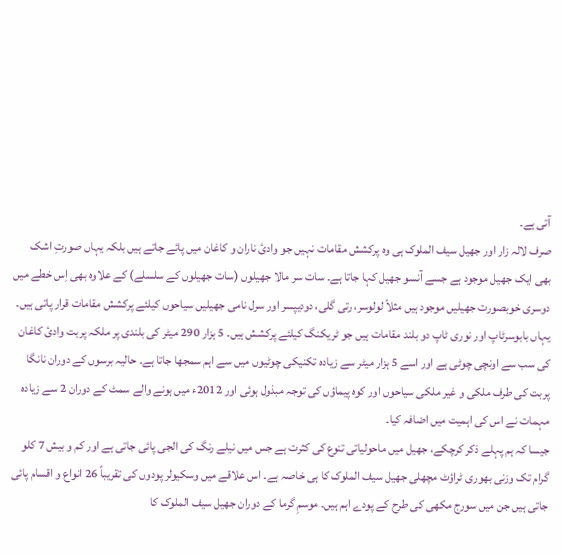آتی ہے۔
صرف لالہ زار اور جھیل سیف الملوک ہی وہ پرکشش مقامات نہیں جو وادئ ناران و کاغان میں پائے جاتے ہیں بلکہ یہاں صورتِ اشک بھی ایک جھیل موجود ہے جسے آنسو جھیل کہا جاتا ہے۔ سات سر مالا جھیلوں (سات جھیلوں کے سلسلے) کے علاوہ بھی اِس خطے میں دوسری خوبصورت جھیلیں موجود ہیں مثلاً لولوسر، رتی گلی، دودیپسر اور سرل نامی جھیلیں سیاحوں کیلئے پرکشش مقامات قرار پاتی ہیں۔
یہاں بابوسرٹاپ اور نوری ٹاپ دو بلند مقامات ہیں جو ٹریکنگ کیلئے پرکشش ہیں۔ 5 ہزار 290 میٹر کی بلندی پر ملکہ پربت وادئ کاغان کی سب سے اونچی چوٹی ہے اور اسے 5 ہزار میٹر سے زیادہ تکنیکی چوٹیوں میں سے اہم سمجھا جاتا ہے۔ حالیہ برسوں کے دوران نانگا پربت کی طرف ملکی و غیر ملکی سیاحوں اور کوہ پیماؤں کی توجہ مبذول ہوئی اور 2012ء میں ہونے والے سمٹ کے دوران 2 سے زیادہ مہمات نے اس کی اہمیت میں اضافہ کیا۔
جیسا کہ ہم پہلے ذکر کرچکے، جھیل میں ماحولیاتی تنوع کی کثرت ہے جس میں نیلے رنگ کی الجی پائی جاتی ہے اور کم و بیش 7 کلو گرام تک وزنی بھوری ٹراؤٹ مچھلی جھیل سیف الملوک کا ہی خاصہ ہے۔ اس علاقے میں وسکیولر پودوں کی تقریباً 26 انواع و اقسام پائی جاتی ہیں جن میں سورج مکھی کی طرح کے پودے اہم ہیں۔ موسمِ گرما کے دوران جھیل سیف الملوک کا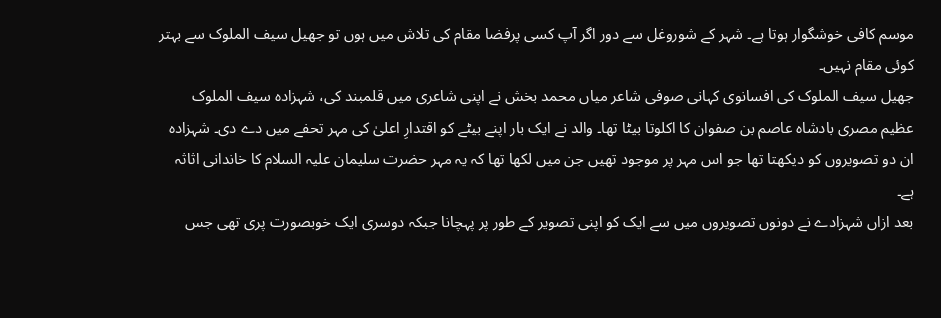موسم کافی خوشگوار ہوتا ہے۔ شہر کے شوروغل سے دور اگر آپ کسی پرفضا مقام کی تلاش میں ہوں تو جھیل سیف الملوک سے بہتر کوئی مقام نہیں۔
جھیل سیف الملوک کی افسانوی کہانی صوفی شاعر میاں محمد بخش نے اپنی شاعری میں قلمبند کی، شہزادہ سیف الملوک عظیم مصری بادشاہ عاصم بن صفوان کا اکلوتا بیٹا تھا۔ والد نے ایک بار اپنے بیٹے کو اقتدارِ اعلیٰ کی مہر تحفے میں دے دی۔ شہزادہ ان دو تصویروں کو دیکھتا تھا جو اس مہر پر موجود تھیں جن میں لکھا تھا کہ یہ مہر حضرت سلیمان علیہ السلام کا خاندانی اثاثہ ہے۔
بعد ازاں شہزادے نے دونوں تصویروں میں سے ایک کو اپنی تصویر کے طور پر پہچانا جبکہ دوسری ایک خوبصورت پری تھی جس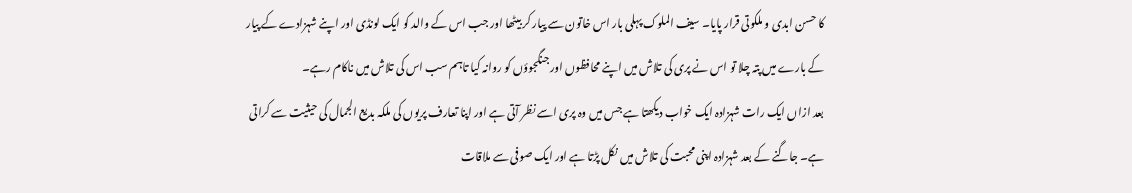کا حسن ابدی و ملکوتی قرار پایا۔ سیف الملوک پہلی بار اس خاتون سے پیار کر بیٹھا اور جب اس کے والد کو ایک لونڈی اور اپنے شہزادے کے پیار کے بارے میں پتہ چلا تو اس نے پری کی تلاش میں اپنے محافظوں اور جنگجوؤں کو روانہ کیا تاہم سب اس کی تلاش میں ناکام رہے۔
بعد ازاں ایک رات شہزادہ ایک خواب دیکھتا ہے جس میں وہ پری اسے نظر آتی ہے اور اپنا تعارف پریوں کی ملکہ بدیع الجمال کی حیثیت سے کراتی ہے۔ جاگنے کے بعد شہزادہ اپنی محبت کی تلاش میں نکل پڑتا ہے اور ایک صوفی سے ملاقات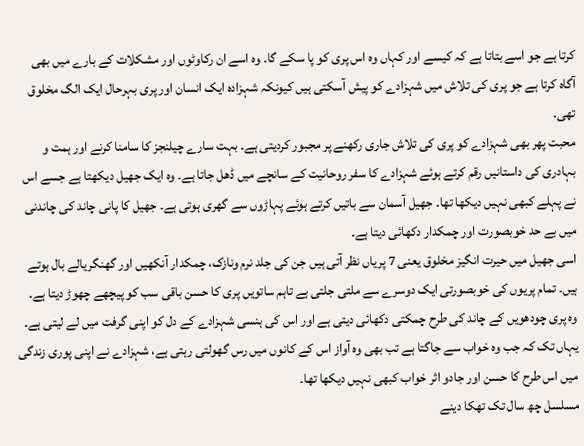کرتا ہے جو اسے بتاتا ہے کہ کیسے اور کہاں وہ اس پری کو پا سکے گا۔ وہ اسے ان رکاوٹوں اور مشکلات کے بارے میں بھی آگاہ کرتا ہے جو پری کی تلاش میں شہزادے کو پیش آسکتی ہیں کیونکہ شہزادہ ایک انسان اور پری بہرحال ایک الگ مخلوق تھی۔
محبت پھر بھی شہزادے کو پری کی تلاش جاری رکھنے پر مجبور کردیتی ہے۔ بہت سارے چیلنجز کا سامنا کرنے اور ہمت و بہادری کی داستانیں رقم کرتے ہوئے شہزادے کا سفر روحانیت کے سانچے میں ڈھل جاتا ہے۔ وہ ایک جھیل دیکھتا ہے جسے اس نے پہلے کبھی نہیں دیکھا تھا۔ جھیل آسمان سے باتیں کرتے ہوئے پہاڑوں سے گھری ہوتی ہے۔ جھیل کا پانی چاند کی چاندنی میں بے حد خوبصورت اور چمکدار دکھائی دیتا ہے۔
اسی جھیل میں حیرت انگیز مخلوق یعنی 7 پریاں نظر آتی ہیں جن کی جلد نرم ونازک، چمکدار آنکھیں اور گھنگریالے بال ہوتے ہیں۔ تمام پریوں کی خوبصورتی ایک دوسرے سے ملتی جلتی ہے تاہم ساتویں پری کا حسن باقی سب کو پیچھے چھوڑ دیتا ہے۔ وہ پری چودھویں کے چاند کی طرح چمکتی دکھائی دیتی ہے اور اس کی ہنسی شہزادے کے دل کو اپنی گرفت میں لے لیتی ہے۔ یہاں تک کہ جب وہ خواب سے جاگتا ہے تب بھی وہ آواز اس کے کانوں میں رس گھولتی رہتی ہے، شہزادے نے اپنی پوری زندگی میں اس طرح کا حسن اور جادو اثر خواب کبھی نہیں دیکھا تھا۔
مسلسل چھ سال تک تھکا دینے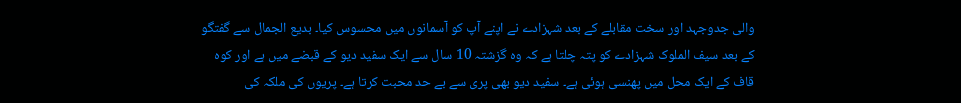والی جدوجہد اور سخت مقابلے کے بعد شہزادے نے اپنے آپ کو آسمانوں میں محسوس کیا۔ بدیع الجمال سے گفتگو کے بعد سیف الملوک شہزادے کو پتہ چلتا ہے کہ وہ گزشتہ 10 سال سے ایک سفید دیو کے قبضے میں ہے اور کوہ قاف کے ایک محل میں پھنسی ہوئی ہے۔ سفید دیو بھی پری سے بے حد محبت کرتا ہے۔ پریوں کی ملکہ کی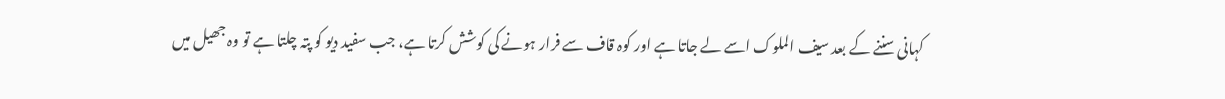کہانی سننے کے بعد سیف الملوک اسے لے جاتا ہے اور کوہ قاف سے فرار ہونے کی کوشش کرتا ہے، جب سفید دیو کو پتہ چلتا ہے تو وہ جھیل میں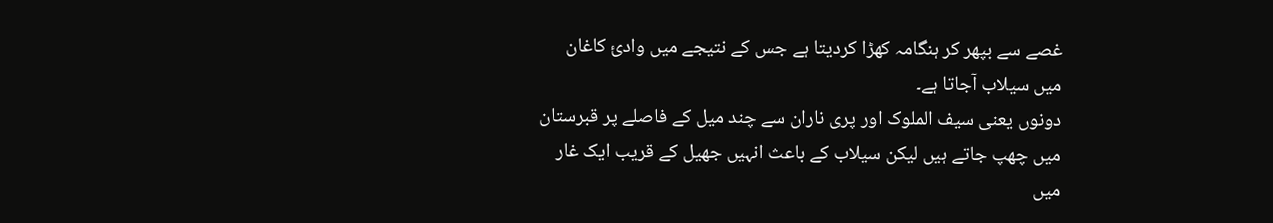غصے سے بپھر کر ہنگامہ کھڑا کردیتا ہے جس کے نتیجے میں وادئ کاغان میں سیلاب آجاتا ہے۔
دونوں یعنی سیف الملوک اور پری ناران سے چند میل کے فاصلے پر قبرستان میں چھپ جاتے ہیں لیکن سیلاب کے باعث انہیں جھیل کے قریب ایک غار میں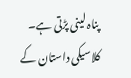پناہ لینی پڑتی ہے۔ کلاسیکی داستان کے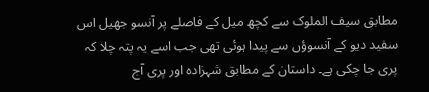مطابق سیف الملوک سے کچھ میل کے فاصلے پر آنسو جھیل اس سفید دیو کے آنسوؤں سے پیدا ہوئی تھی جب اسے یہ پتہ چلا کہ پری جا چکی ہے۔ داستان کے مطابق شہزادہ اور پری آج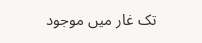تک غار میں موجود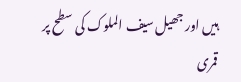ہیں اور جھیل سیف الملوک کی سطح پر قمری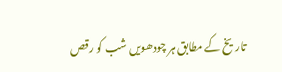تاریخ کے مطابق ہر چودھویں شب کو رقص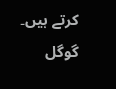کرتے ہیں۔
گوگل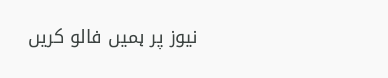نیوز پر ہمیں فالو کریں